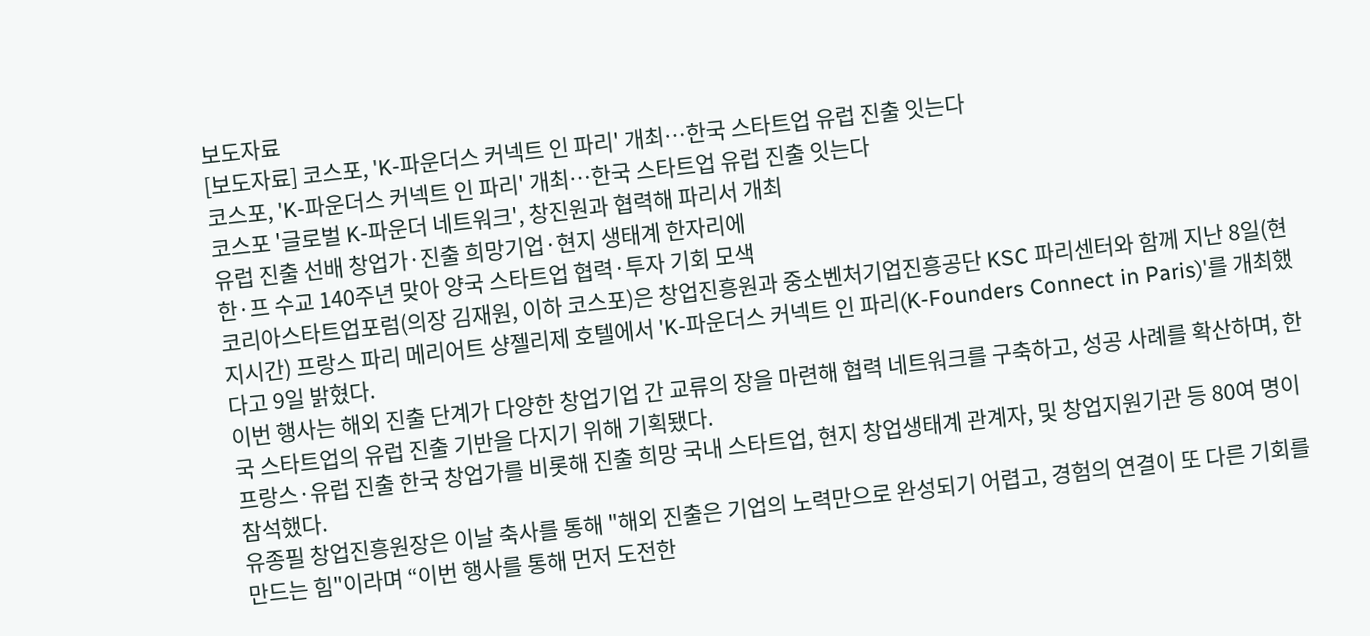보도자료
[보도자료] 코스포, 'K-파운더스 커넥트 인 파리' 개최…한국 스타트업 유럽 진출 잇는다
코스포, 'K-파운더스 커넥트 인 파리' 개최…한국 스타트업 유럽 진출 잇는다
코스포 '글로벌 K-파운더 네트워크', 창진원과 협력해 파리서 개최
유럽 진출 선배 창업가·진출 희망기업·현지 생태계 한자리에
한·프 수교 140주년 맞아 양국 스타트업 협력·투자 기회 모색
코리아스타트업포럼(의장 김재원, 이하 코스포)은 창업진흥원과 중소벤처기업진흥공단 KSC 파리센터와 함께 지난 8일(현지시간) 프랑스 파리 메리어트 샹젤리제 호텔에서 'K-파운더스 커넥트 인 파리(K-Founders Connect in Paris)'를 개최했다고 9일 밝혔다.
이번 행사는 해외 진출 단계가 다양한 창업기업 간 교류의 장을 마련해 협력 네트워크를 구축하고, 성공 사례를 확산하며, 한국 스타트업의 유럽 진출 기반을 다지기 위해 기획됐다.
프랑스·유럽 진출 한국 창업가를 비롯해 진출 희망 국내 스타트업, 현지 창업생태계 관계자, 및 창업지원기관 등 80여 명이 참석했다.
유종필 창업진흥원장은 이날 축사를 통해 "해외 진출은 기업의 노력만으로 완성되기 어렵고, 경험의 연결이 또 다른 기회를 만드는 힘"이라며 “이번 행사를 통해 먼저 도전한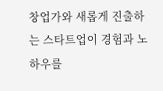창업가와 새롭게 진출하는 스타트업이 경험과 노하우를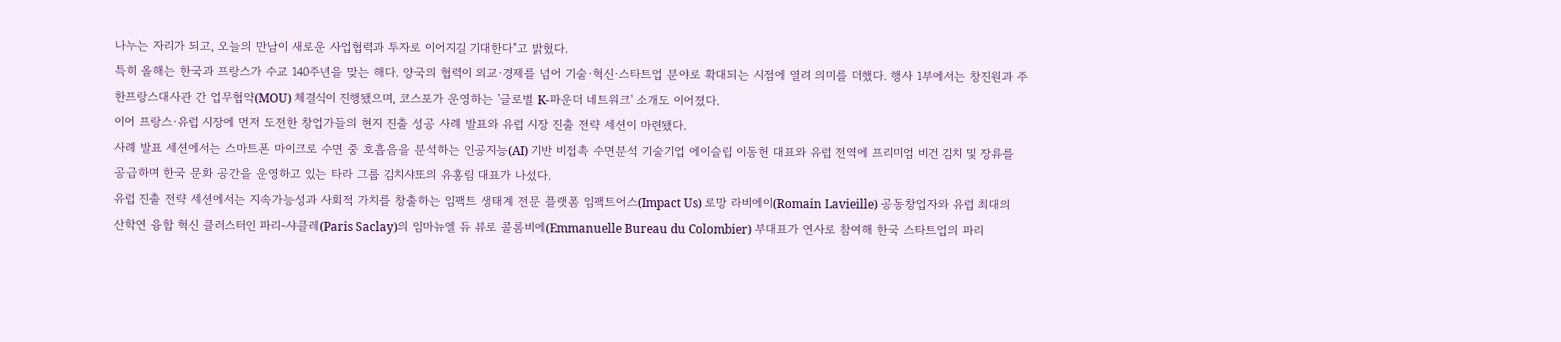나누는 자리가 되고, 오늘의 만남이 새로운 사업협력과 투자로 이어지길 기대한다"고 밝혔다.
특히 올해는 한국과 프랑스가 수교 140주년을 맞는 해다. 양국의 협력이 외교·경제를 넘어 기술·혁신·스타트업 분야로 확대되는 시점에 열려 의미를 더했다. 행사 1부에서는 창진원과 주한프랑스대사관 간 업무협약(MOU) 체결식이 진행됐으며, 코스포가 운영하는 '글로벌 K-파운더 네트워크' 소개도 이어졌다.
이어 프랑스·유럽 시장에 먼저 도전한 창업가들의 현지 진출 성공 사례 발표와 유럽 시장 진출 전략 세션이 마련됐다.
사례 발표 세션에서는 스마트폰 마이크로 수면 중 호흡음을 분석하는 인공지능(AI) 기반 비접촉 수면분석 기술기업 에이슬립 이동헌 대표와 유럽 전역에 프리미엄 비건 김치 및 장류를 공급하며 한국 문화 공간을 운영하고 있는 타라 그룹 김치샤또의 유홍림 대표가 나섰다.
유럽 진출 전략 세션에서는 지속가능성과 사회적 가치를 창출하는 임팩트 생태계 전문 플랫폼 임팩트어스(Impact Us) 로망 라비에이(Romain Lavieille) 공동창업자와 유럽 최대의 산학연 융합 혁신 클러스터인 파리-샤클레(Paris Saclay)의 임마뉴엘 듀 뷰로 콜롬비에(Emmanuelle Bureau du Colombier) 부대표가 연사로 참여해 한국 스타트업의 파리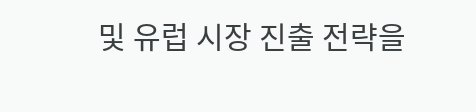및 유럽 시장 진출 전략을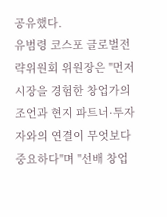공유했다.
유범령 코스포 글로벌전략위원회 위원장은 "먼저 시장을 경험한 창업가의 조언과 현지 파트너·투자자와의 연결이 무엇보다 중요하다"며 "선배 창업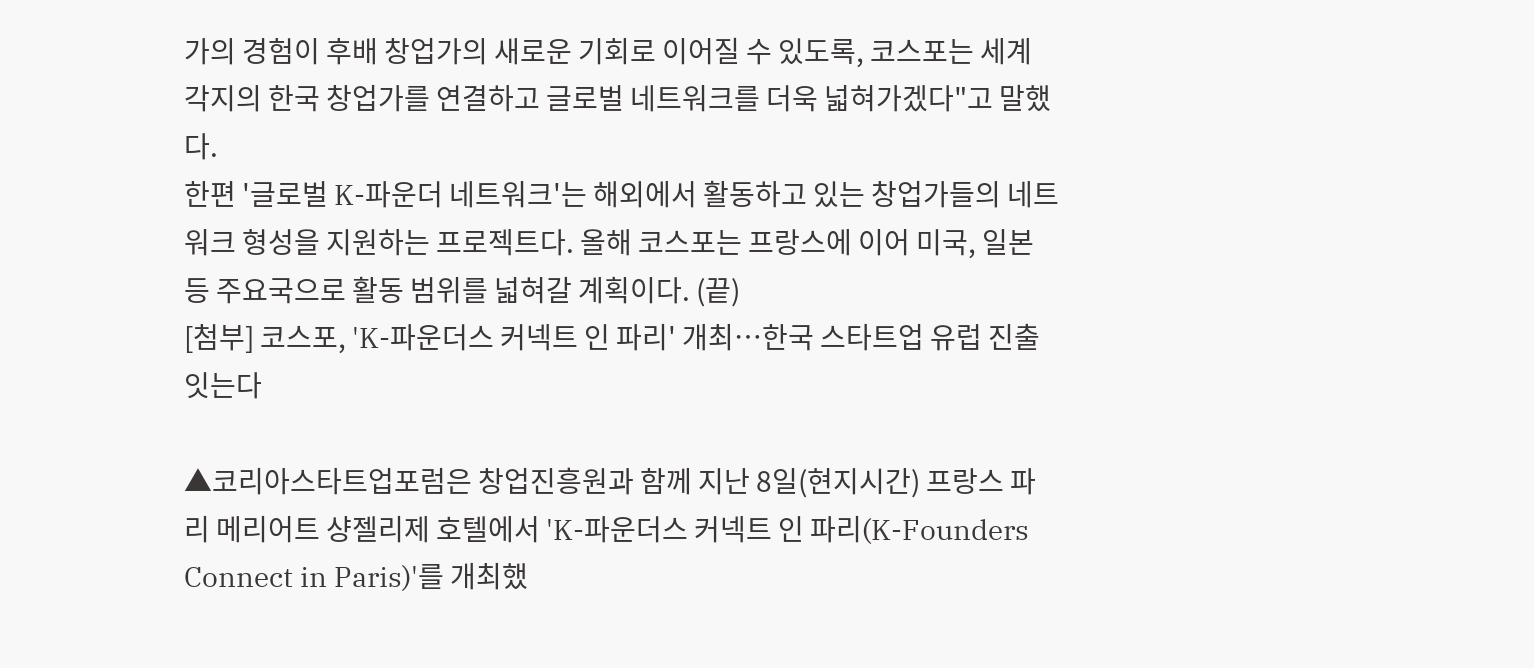가의 경험이 후배 창업가의 새로운 기회로 이어질 수 있도록, 코스포는 세계 각지의 한국 창업가를 연결하고 글로벌 네트워크를 더욱 넓혀가겠다"고 말했다.
한편 '글로벌 K-파운더 네트워크'는 해외에서 활동하고 있는 창업가들의 네트워크 형성을 지원하는 프로젝트다. 올해 코스포는 프랑스에 이어 미국, 일본 등 주요국으로 활동 범위를 넓혀갈 계획이다. (끝)
[첨부] 코스포, 'K-파운더스 커넥트 인 파리' 개최…한국 스타트업 유럽 진출 잇는다

▲코리아스타트업포럼은 창업진흥원과 함께 지난 8일(현지시간) 프랑스 파리 메리어트 샹젤리제 호텔에서 'K-파운더스 커넥트 인 파리(K-Founders Connect in Paris)'를 개최했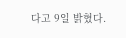다고 9일 밝혔다.